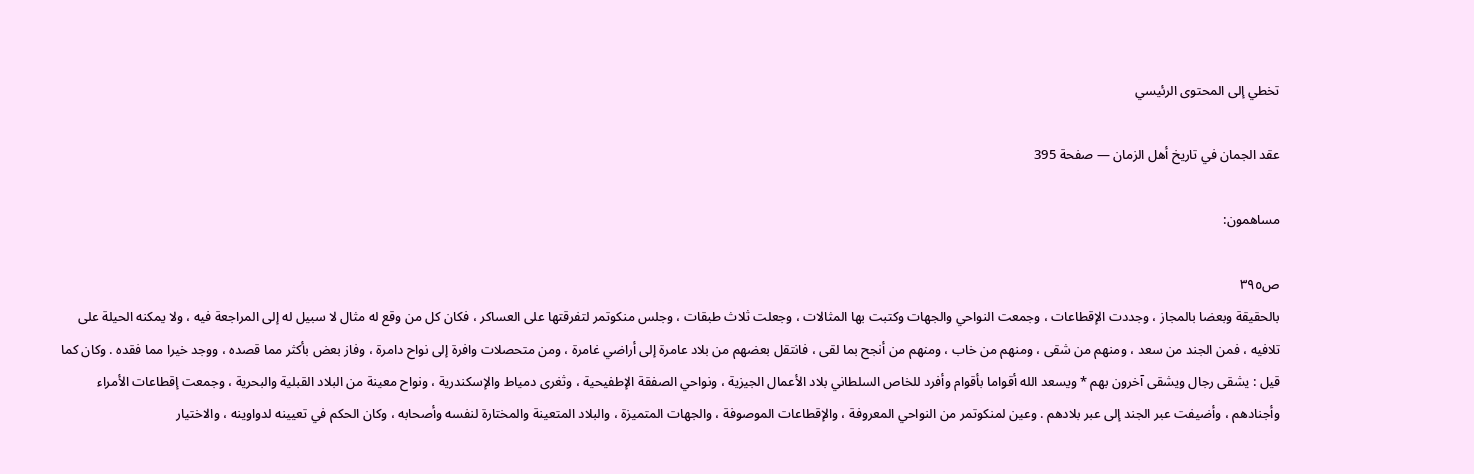تخطي إلى المحتوى الرئيسي

عقد الجمان في تاريخ أهل الزمان — صفحة 395

مساهمون:

ص٣٩٥
بالحقيقة وبعضا بالمجاز ، وجددت الإقطاعات ، وجمعت النواحي والجهات وكتبت بها المثالات ، وجعلت ثلاث طبقات ، وجلس منكوتمر لتفرقتها على العساكر ، فكان كل من وقع له مثال لا سبيل له إلى المراجعة فيه ، ولا يمكنه الحيلة على تلافيه ، فمن الجند من سعد ، ومنهم من شقى ، ومنهم من خاب ، ومنهم من أنجح بما لقى ، فانتقل بعضهم من بلاد عامرة إلى أراضي غامرة ، ومن متحصلات وافرة إلى نواح دامرة ، وفاز بعض بأكثر مما قصده ، ووجد خيرا مما فقده . وكان كما قيل : يشقى رجال ويشقى آخرون بهم * ويسعد الله أقواما بأقوام وأفرد للخاص السلطاني بلاد الأعمال الجيزية ، ونواحي الصفقة الإطفيحية ، وثغرى دمياط والإسكندرية ، ونواح معينة من البلاد القبلية والبحرية ، وجمعت إقطاعات الأمراء وأجنادهم ، وأضيفت عبر الجند إلى عبر بلادهم . وعين لمنكوتمر من النواحي المعروفة ، والإقطاعات الموصوفة ، والجهات المتميزة ، والبلاد المتعينة والمختارة لنفسه وأصحابه ، وكان الحكم في تعيينه لدواوينه ، والاختيار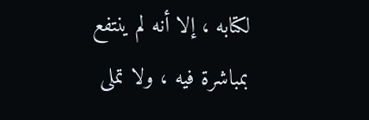لكتابه ، إلا أنه لم ينتفع بمباشرة فيه ، ولا تملى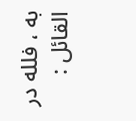به ، فلله در القائل :